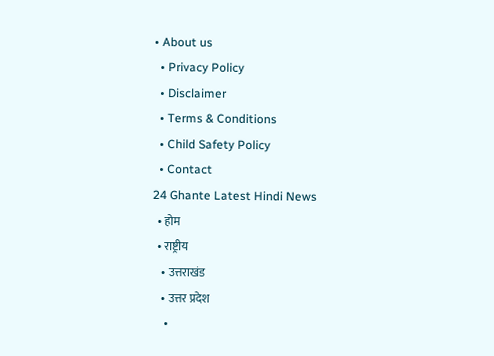• About us
  • Privacy Policy
  • Disclaimer
  • Terms & Conditions
  • Child Safety Policy
  • Contact
24 Ghante Latest Hindi News
  • होम
  • राष्ट्रीय
    • उत्तराखंड
    • उत्तर प्रदेश
    •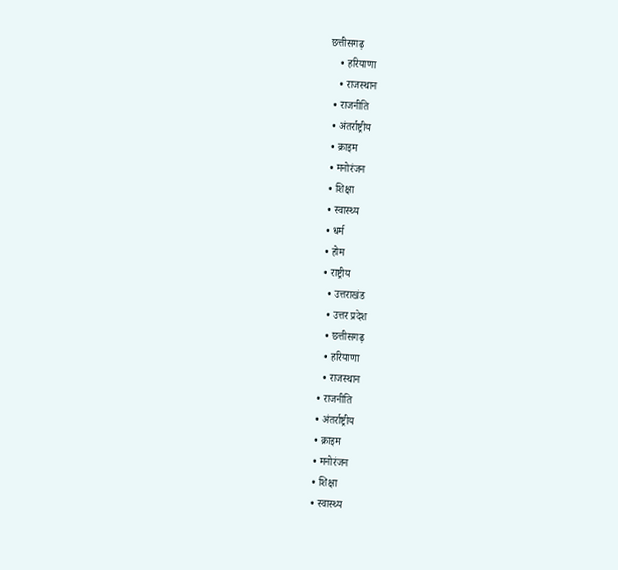छत्तीसगढ़
    • हरियाणा
    • राजस्थान
  • राजनीति
  • अंतर्राष्ट्रीय
  • क्राइम
  • मनोरंजन
  • शिक्षा
  • स्वास्थ्य
  • धर्म
  • होम
  • राष्ट्रीय
    • उत्तराखंड
    • उत्तर प्रदेश
    • छत्तीसगढ़
    • हरियाणा
    • राजस्थान
  • राजनीति
  • अंतर्राष्ट्रीय
  • क्राइम
  • मनोरंजन
  • शिक्षा
  • स्वास्थ्य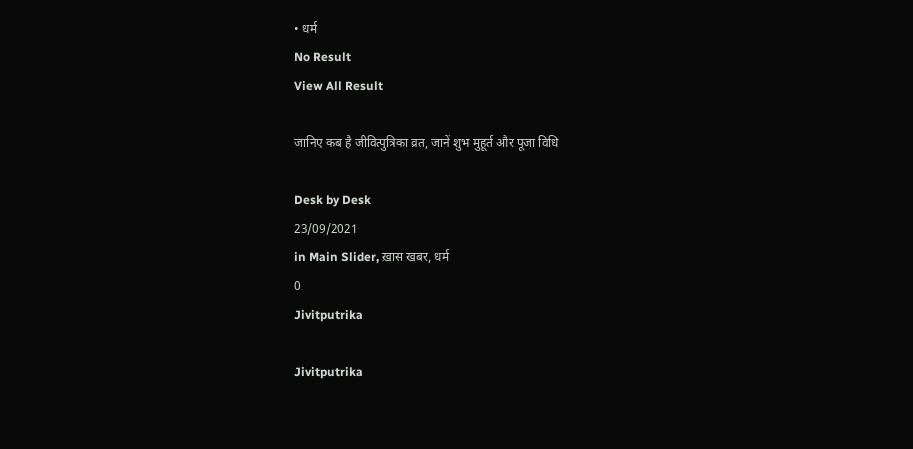• धर्म
No Result
View All Result

जानिए कब है जीवित्पुत्रिका व्रत, जानें शुभ मुहूर्त और पूजा विधि

Desk by Desk
23/09/2021
in Main Slider, ख़ास खबर, धर्म
0
Jivitputrika

Jivitputrika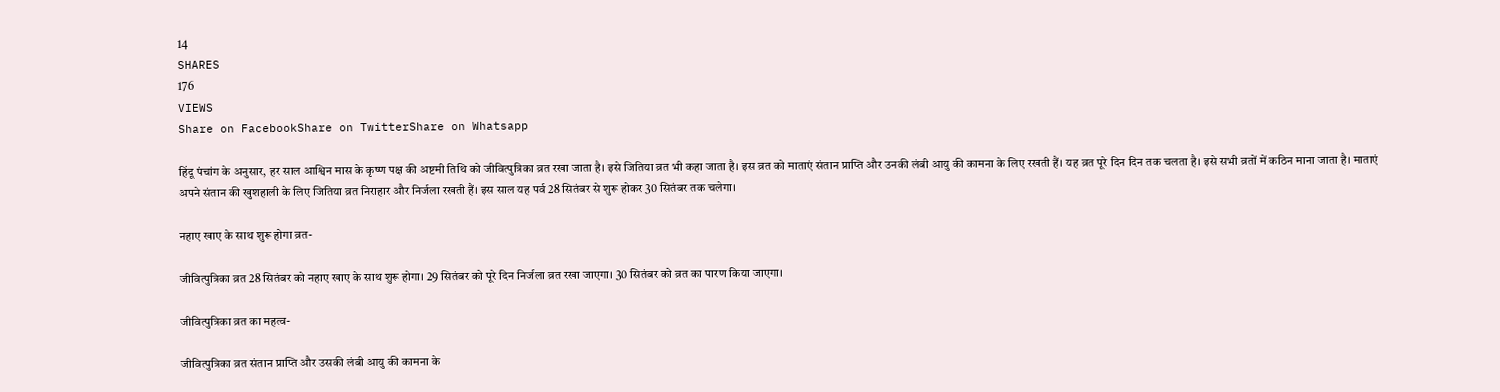14
SHARES
176
VIEWS
Share on FacebookShare on TwitterShare on Whatsapp

हिंदू पंचांग के अनुसार, हर साल आश्विन मास के कृष्ण पक्ष की अष्टमी तिथि को जीवित्पुत्रिका व्रत रखा जाता है। इसे जितिया व्रत भी कहा जाता है। इस व्रत को माताएं संतान प्राप्ति और उनकी लंबी आयु की कामना के लिए रखती हैं। यह व्रत पूरे दिन दिन तक चलता है। इसे सभी व्रतों में कठिन माना जाता है। माताएं अपने संतान की खुशहाली के लिए जितिया व्रत निराहार और निर्जला रखती हैं। इस साल यह पर्व 28 सितंबर से शुरू होकर 30 सितंबर तक चलेगा।

नहाए खाए के साथ शुरू होगा व्रत-

जीवित्पुत्रिका व्रत 28 सितंबर को नहाए खाए के साथ शुरू होगा। 29 सितंबर को पूरे दिन निर्जला व्रत रखा जाएगा। 30 सितंबर को व्रत का पारण किया जाएगा।

जीवित्पुत्रिका व्रत का महत्व-

जीवित्पुत्रिका व्रत संतान प्राप्ति और उसकी लंबी आयु की कामना के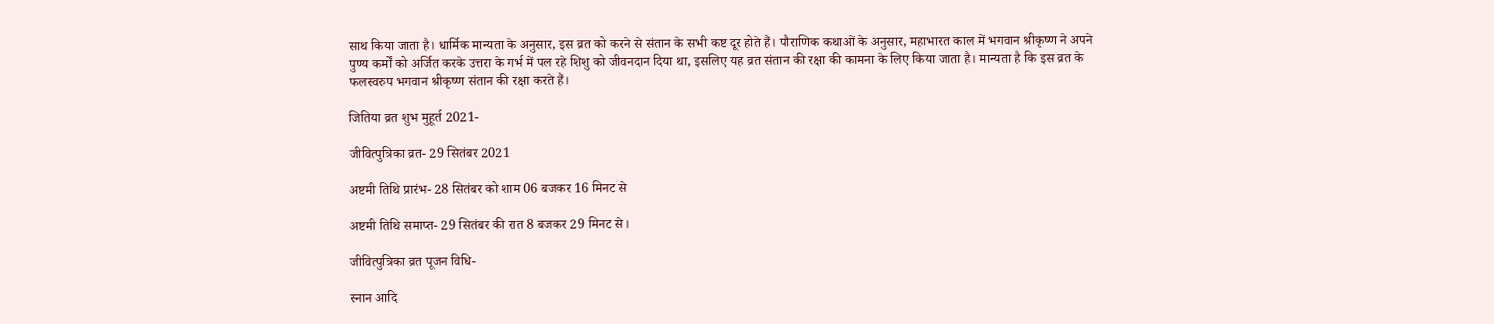साथ किया जाता है। धार्मिक मान्यता के अनुसार, इस व्रत को करने से संतान के सभी कष्ट दूर होते हैं। पौराणिक कथाओं के अनुसार, महाभारत काल में भगवान श्रीकृष्ण ने अपने पुण्य कर्मों को अर्जित करके उत्तरा के गर्भ में पल रहे शिशु को जीवनदान दिया था, इसलिए यह व्रत संतान की रक्षा की कामना के लिए किया जाता है। मान्यता है कि इस व्रत के फलस्वरुप भगवान श्रीकृष्ण संतान की रक्षा करते हैं।

जितिया व्रत शुभ मुहूर्त 2021-

जीवित्पुत्रिका व्रत- 29 सितंबर 2021

अष्टमी तिथि प्रारंभ- 28 सितंबर को शाम 06 बजकर 16 मिनट से

अष्टमी तिथि समाप्त- 29 सितंबर की रात 8 बजकर 29 मिनट से।

जीवित्पुत्रिका व्रत पूजन विधि-

स्नान आदि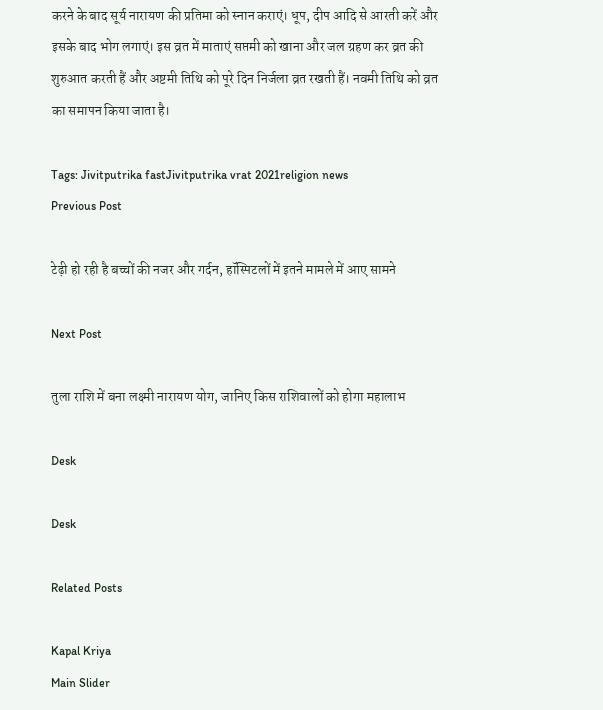करने के बाद सूर्य नारायण की प्रतिमा को स्नान कराएं। धूप, दीप आदि से आरती करें और इसके बाद भोग लगाएं। इस व्रत में माताएं सप्तमी को खाना और जल ग्रहण कर व्रत की शुरुआत करती हैं और अष्टमी तिथि को पूरे दिन निर्जला व्रत रखती हैं। नवमी तिथि को व्रत का समापन किया जाता है।

Tags: Jivitputrika fastJivitputrika vrat 2021religion news
Previous Post

टेढ़ी हो रही है बच्चों की नजर और गर्दन, हॉस्पिटलों में इतने मामले में आए सामने

Next Post

तुला राशि में बना लक्ष्मी नारायण योग, जानिए किस राशिवालों को होगा महालाभ

Desk

Desk

Related Posts

Kapal Kriya
Main Slider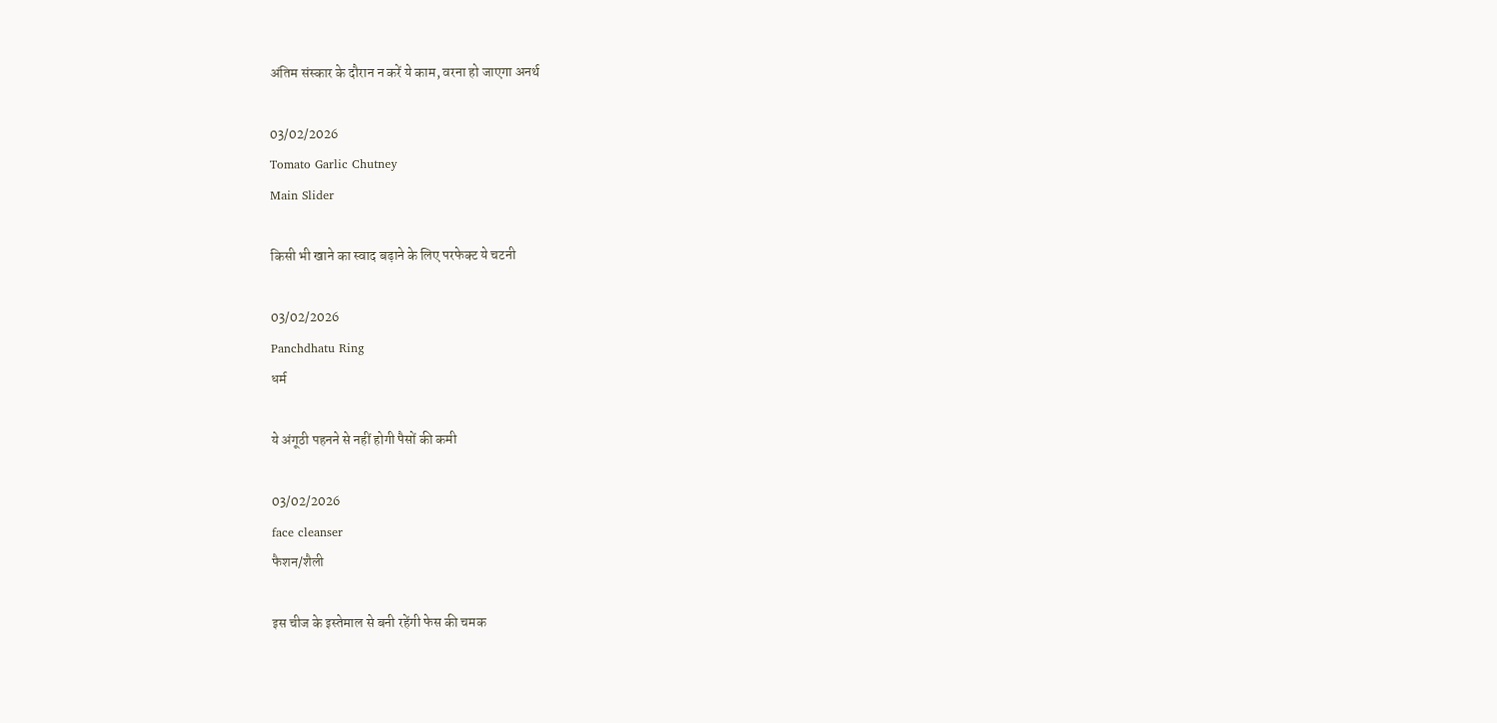अंतिम संस्कार के दौरान न करें ये काम, वरना हो जाएगा अनर्थ

03/02/2026
Tomato Garlic Chutney
Main Slider

किसी भी खाने का स्वाद बढ़ाने के लिए परफेक्ट ये चटनी

03/02/2026
Panchdhatu Ring
धर्म

ये अंगूठी पहनने से नहीं होगी पैसों की कमी

03/02/2026
face cleanser
फैशन/शैली

इस चीज के इस्तेमाल से बनी रहेंगी फेस की चमक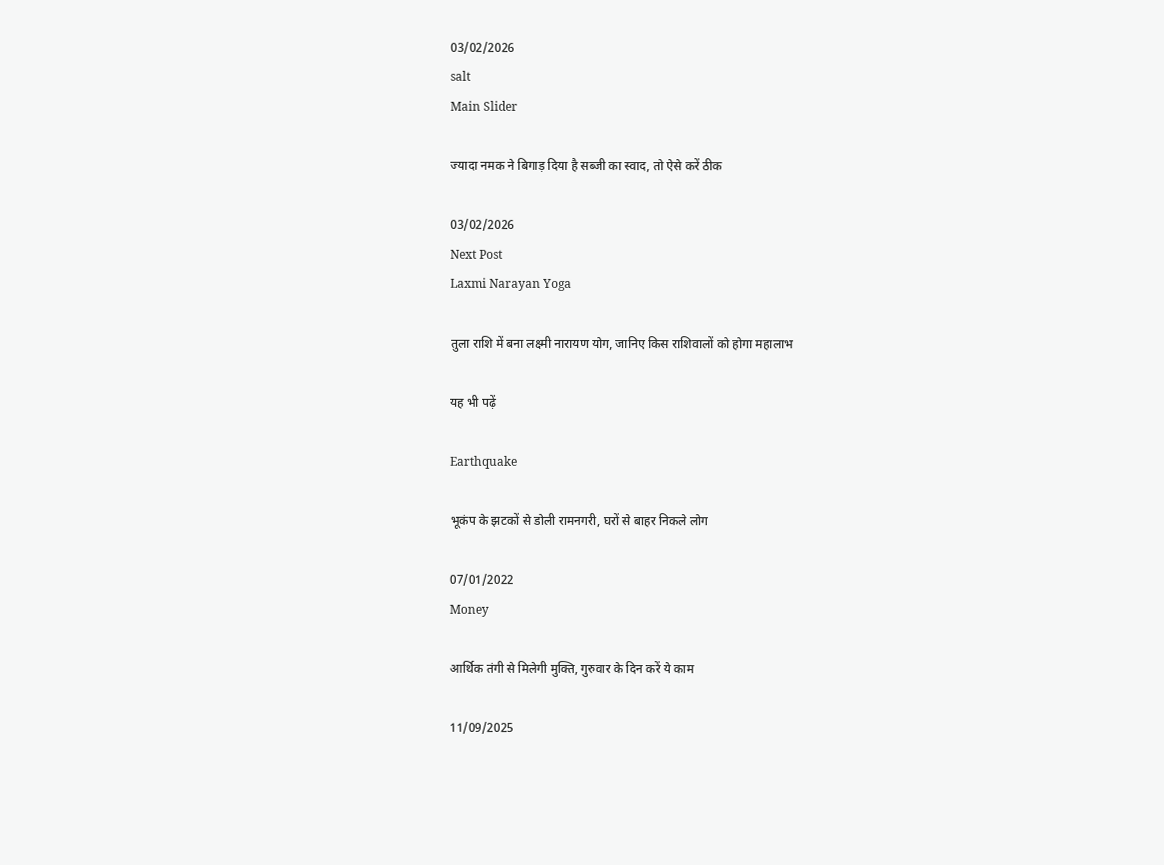03/02/2026
salt
Main Slider

ज्यादा नमक ने बिगाड़ दिया है सब्जी का स्वाद, तो ऐसे करें ठीक

03/02/2026
Next Post
Laxmi Narayan Yoga

तुला राशि में बना लक्ष्मी नारायण योग, जानिए किस राशिवालों को होगा महालाभ

यह भी पढ़ें

Earthquake

भूकंप के झटकों से डोली रामनगरी, घरों से बाहर निकले लोग

07/01/2022
Money

आर्थिक तंगी से मिलेगी मुक्ति, गुरुवार के दिन करें ये काम

11/09/2025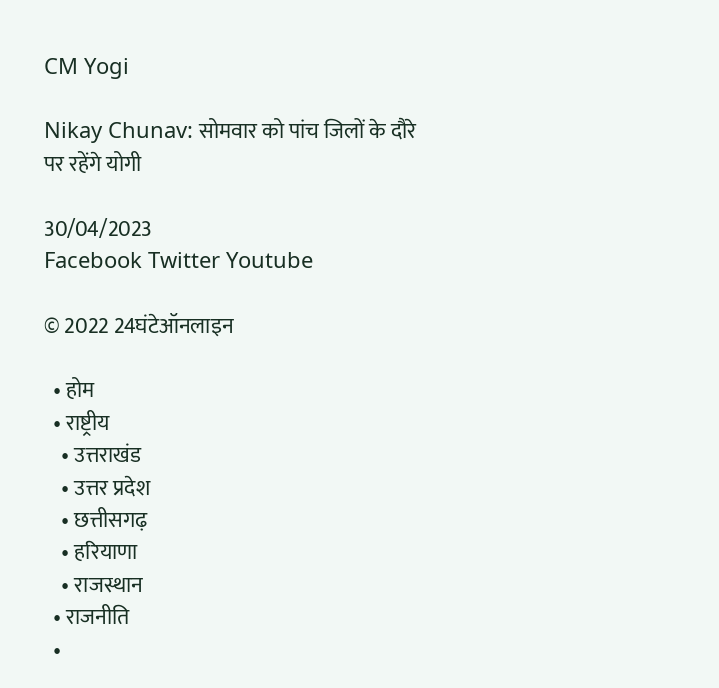CM Yogi

Nikay Chunav: सोमवार को पांच जिलों के दौरे पर रहेंगे योगी

30/04/2023
Facebook Twitter Youtube

© 2022 24घंटेऑनलाइन

  • होम
  • राष्ट्रीय
    • उत्तराखंड
    • उत्तर प्रदेश
    • छत्तीसगढ़
    • हरियाणा
    • राजस्थान
  • राजनीति
  •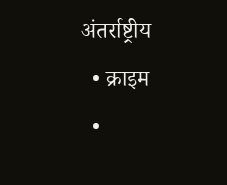अंतर्राष्ट्रीय
  • क्राइम
  •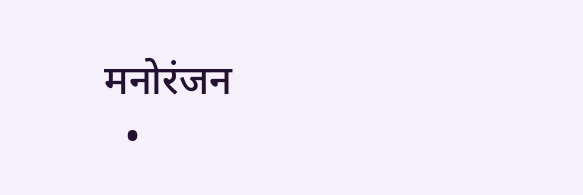मनोरंजन
  •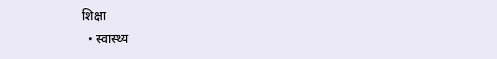शिक्षा
  • स्वास्थ्य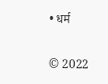• धर्म

© 2022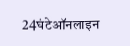24घंटेऑनलाइन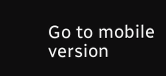Go to mobile version